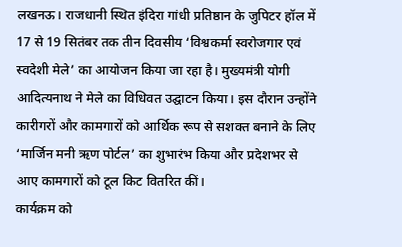लखनऊ। राजधानी स्थित इंदिरा गांधी प्रतिष्ठान के जुपिटर हॉल में 17 से 19 सितंबर तक तीन दिवसीय ‘विश्वकर्मा स्वरोजगार एवं स्वदेशी मेले’ का आयोजन किया जा रहा है। मुख्यमंत्री योगी आदित्यनाथ ने मेले का विधिवत उद्घाटन किया। इस दौरान उन्होंने कारीगरों और कामगारों को आर्थिक रूप से सशक्त बनाने के लिए ‘मार्जिन मनी ऋण पोर्टल’ का शुभारंभ किया और प्रदेशभर से आए कामगारों को टूल किट वितरित कीं।
कार्यक्रम को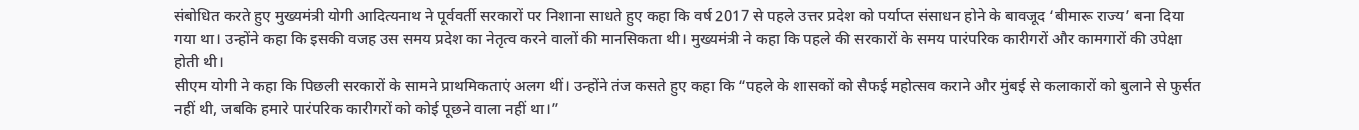संबोधित करते हुए मुख्यमंत्री योगी आदित्यनाथ ने पूर्ववर्ती सरकारों पर निशाना साधते हुए कहा कि वर्ष 2017 से पहले उत्तर प्रदेश को पर्याप्त संसाधन होने के बावजूद ‘बीमारू राज्य’ बना दिया गया था। उन्होंने कहा कि इसकी वजह उस समय प्रदेश का नेतृत्व करने वालों की मानसिकता थी। मुख्यमंत्री ने कहा कि पहले की सरकारों के समय पारंपरिक कारीगरों और कामगारों की उपेक्षा होती थी।
सीएम योगी ने कहा कि पिछली सरकारों के सामने प्राथमिकताएं अलग थीं। उन्होंने तंज कसते हुए कहा कि “पहले के शासकों को सैफई महोत्सव कराने और मुंबई से कलाकारों को बुलाने से फुर्सत नहीं थी, जबकि हमारे पारंपरिक कारीगरों को कोई पूछने वाला नहीं था।”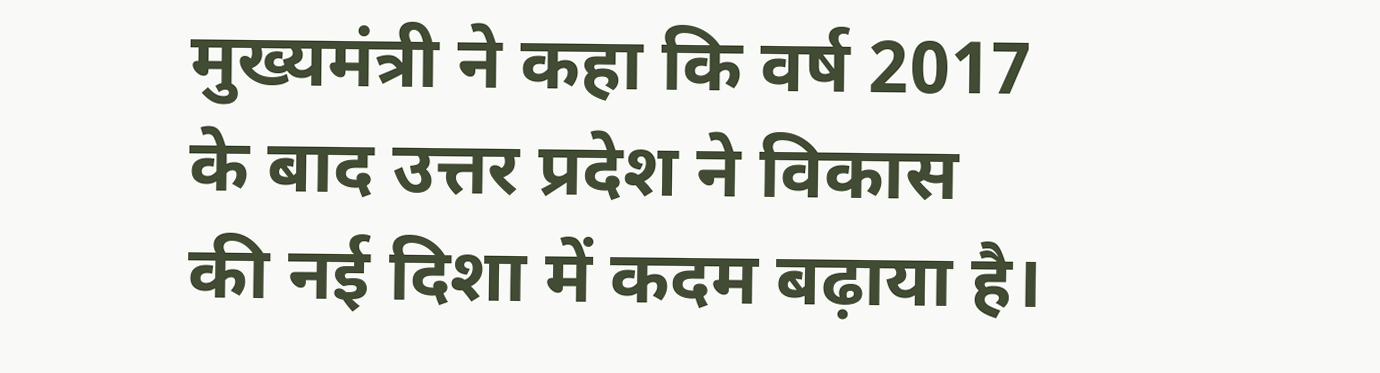मुख्यमंत्री ने कहा कि वर्ष 2017 के बाद उत्तर प्रदेश ने विकास की नई दिशा में कदम बढ़ाया है।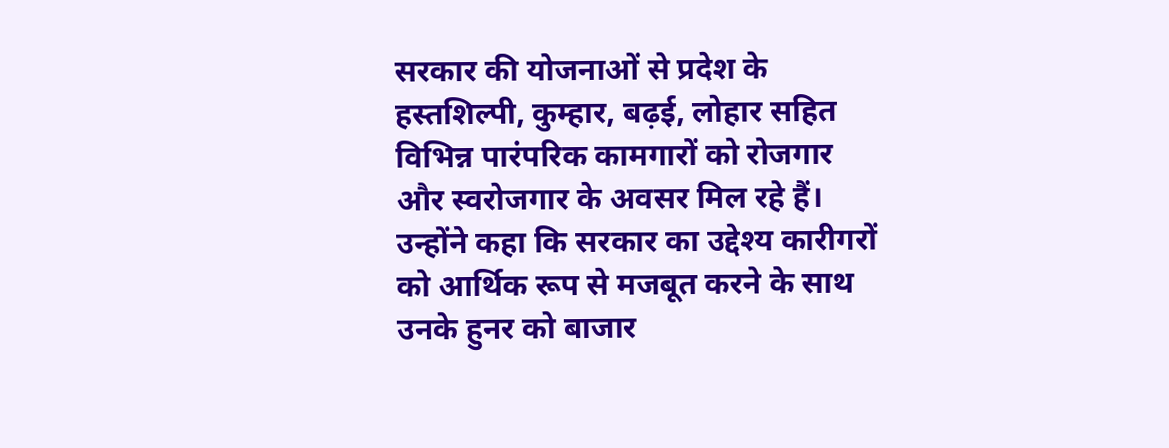सरकार की योजनाओं से प्रदेश के हस्तशिल्पी, कुम्हार, बढ़ई, लोहार सहित विभिन्न पारंपरिक कामगारों को रोजगार और स्वरोजगार के अवसर मिल रहे हैं। उन्होंने कहा कि सरकार का उद्देश्य कारीगरों को आर्थिक रूप से मजबूत करने के साथ उनके हुनर को बाजार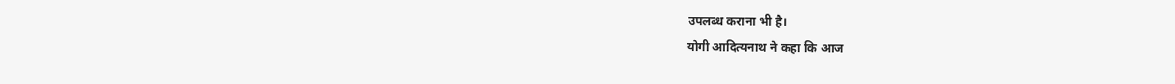उपलब्ध कराना भी है।
योगी आदित्यनाथ ने कहा कि आज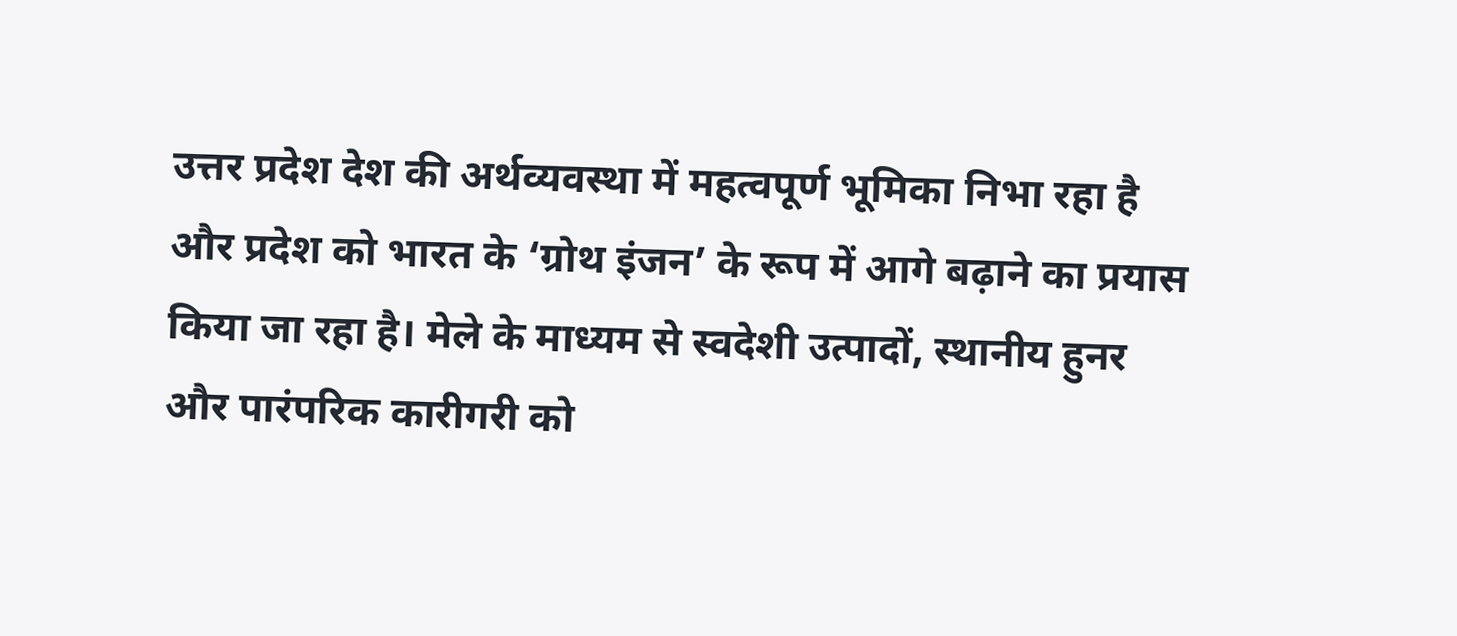उत्तर प्रदेश देश की अर्थव्यवस्था में महत्वपूर्ण भूमिका निभा रहा है और प्रदेश को भारत के ‘ग्रोथ इंजन’ के रूप में आगे बढ़ाने का प्रयास किया जा रहा है। मेले के माध्यम से स्वदेशी उत्पादों, स्थानीय हुनर और पारंपरिक कारीगरी को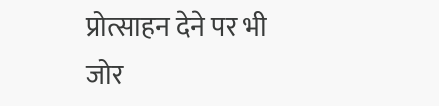प्रोत्साहन देने पर भी जोर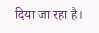दिया जा रहा है।